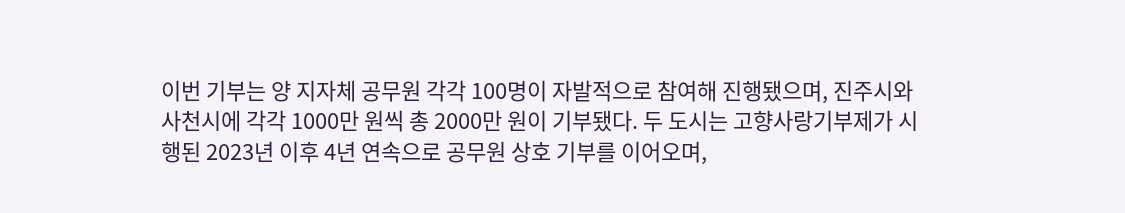이번 기부는 양 지자체 공무원 각각 100명이 자발적으로 참여해 진행됐으며, 진주시와 사천시에 각각 1000만 원씩 총 2000만 원이 기부됐다. 두 도시는 고향사랑기부제가 시행된 2023년 이후 4년 연속으로 공무원 상호 기부를 이어오며,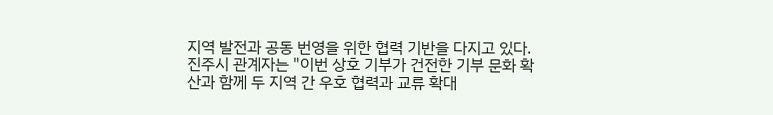지역 발전과 공동 번영을 위한 협력 기반을 다지고 있다.
진주시 관계자는 "이번 상호 기부가 건전한 기부 문화 확산과 함께 두 지역 간 우호 협력과 교류 확대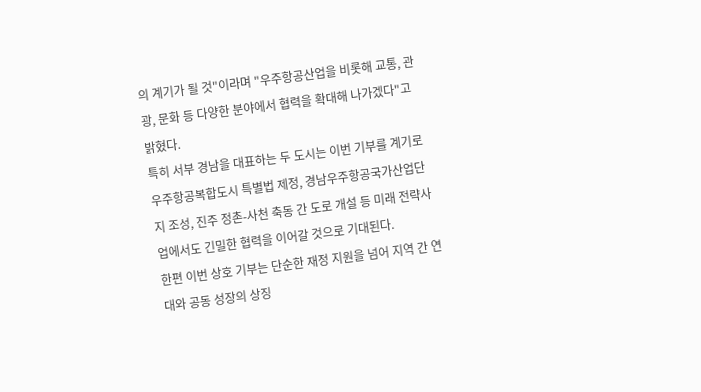의 계기가 될 것"이라며 "우주항공산업을 비롯해 교통, 관광, 문화 등 다양한 분야에서 협력을 확대해 나가겠다"고 밝혔다.
특히 서부 경남을 대표하는 두 도시는 이번 기부를 계기로 우주항공복합도시 특별법 제정, 경남우주항공국가산업단지 조성, 진주 정촌-사천 축동 간 도로 개설 등 미래 전략사업에서도 긴밀한 협력을 이어갈 것으로 기대된다.
한편 이번 상호 기부는 단순한 재정 지원을 넘어 지역 간 연대와 공동 성장의 상징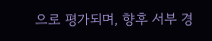으로 평가되며, 향후 서부 경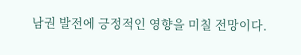남권 발전에 긍정적인 영향을 미칠 전망이다.